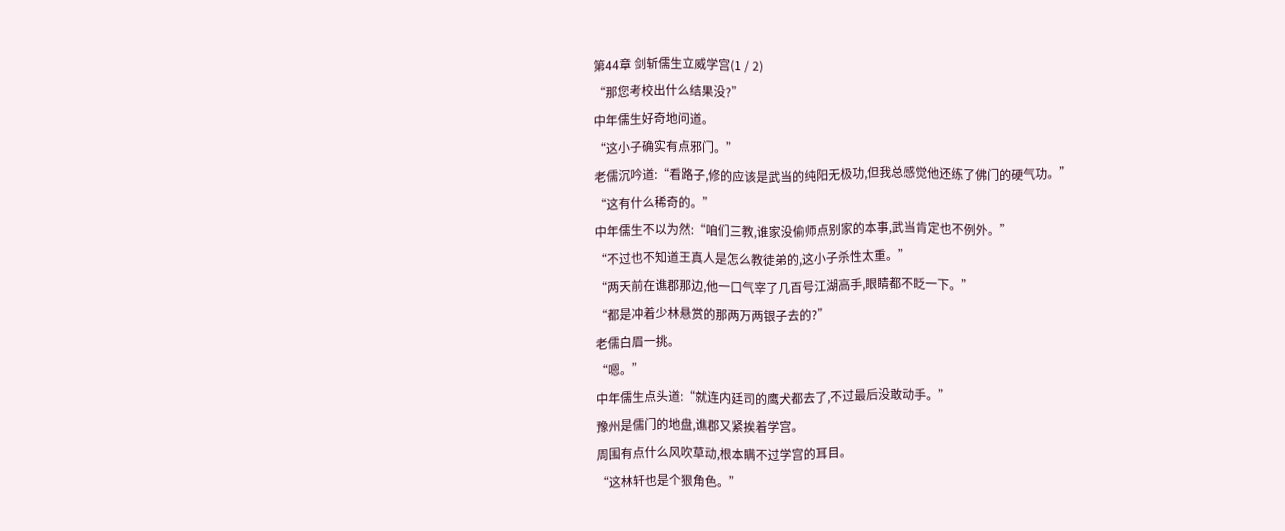第44章 剑斩儒生立威学宫(1 / 2)
“那您考校出什么结果没?”
中年儒生好奇地问道。
“这小子确实有点邪门。”
老儒沉吟道:“看路子,修的应该是武当的纯阳无极功,但我总感觉他还练了佛门的硬气功。”
“这有什么稀奇的。”
中年儒生不以为然:“咱们三教,谁家没偷师点别家的本事,武当肯定也不例外。”
“不过也不知道王真人是怎么教徒弟的,这小子杀性太重。”
“两天前在谯郡那边,他一口气宰了几百号江湖高手,眼睛都不眨一下。”
“都是冲着少林悬赏的那两万两银子去的?”
老儒白眉一挑。
“嗯。”
中年儒生点头道:“就连内廷司的鹰犬都去了,不过最后没敢动手。”
豫州是儒门的地盘,谯郡又紧挨着学宫。
周围有点什么风吹草动,根本瞒不过学宫的耳目。
“这林轩也是个狠角色。”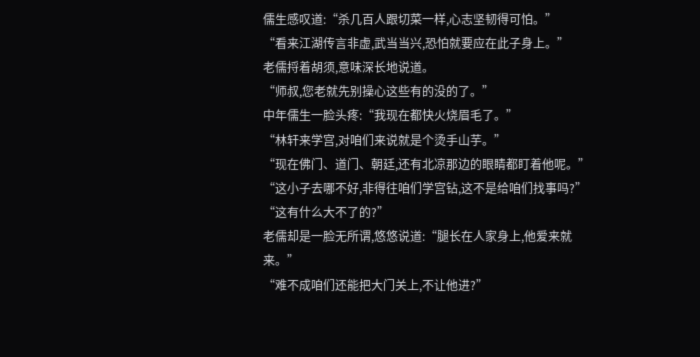儒生感叹道:“杀几百人跟切菜一样,心志坚韧得可怕。”
“看来江湖传言非虚,武当当兴,恐怕就要应在此子身上。”
老儒捋着胡须,意味深长地说道。
“师叔,您老就先别操心这些有的没的了。”
中年儒生一脸头疼:“我现在都快火烧眉毛了。”
“林轩来学宫,对咱们来说就是个烫手山芋。”
“现在佛门、道门、朝廷,还有北凉那边的眼睛都盯着他呢。”
“这小子去哪不好,非得往咱们学宫钻,这不是给咱们找事吗?”
“这有什么大不了的?”
老儒却是一脸无所谓,悠悠说道:“腿长在人家身上,他爱来就来。”
“难不成咱们还能把大门关上,不让他进?”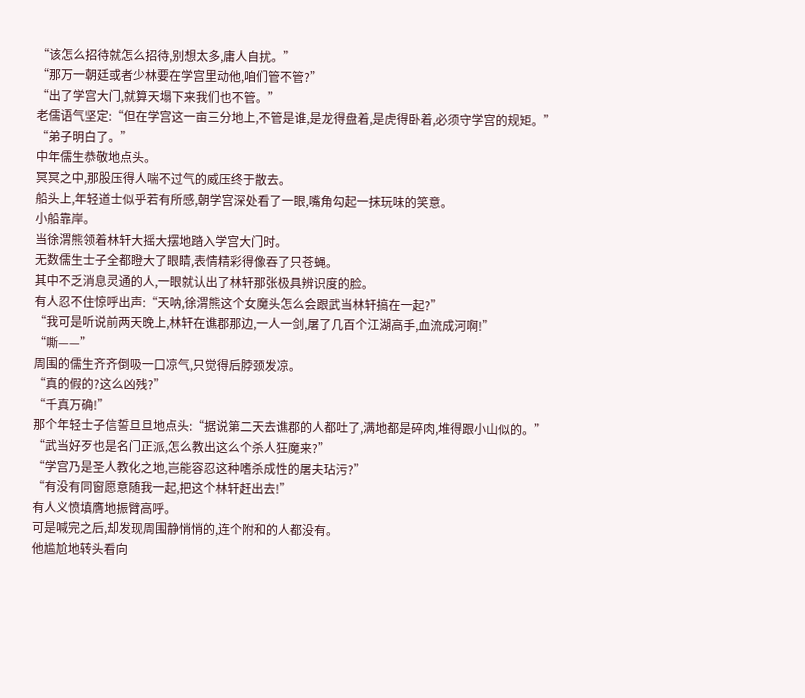“该怎么招待就怎么招待,别想太多,庸人自扰。”
“那万一朝廷或者少林要在学宫里动他,咱们管不管?”
“出了学宫大门,就算天塌下来我们也不管。”
老儒语气坚定:“但在学宫这一亩三分地上,不管是谁,是龙得盘着,是虎得卧着,必须守学宫的规矩。”
“弟子明白了。”
中年儒生恭敬地点头。
冥冥之中,那股压得人喘不过气的威压终于散去。
船头上,年轻道士似乎若有所感,朝学宫深处看了一眼,嘴角勾起一抹玩味的笑意。
小船靠岸。
当徐渭熊领着林轩大摇大摆地踏入学宫大门时。
无数儒生士子全都瞪大了眼睛,表情精彩得像吞了只苍蝇。
其中不乏消息灵通的人,一眼就认出了林轩那张极具辨识度的脸。
有人忍不住惊呼出声:“天呐,徐渭熊这个女魔头怎么会跟武当林轩搞在一起?”
“我可是听说前两天晚上,林轩在谯郡那边,一人一剑,屠了几百个江湖高手,血流成河啊!”
“嘶——”
周围的儒生齐齐倒吸一口凉气,只觉得后脖颈发凉。
“真的假的?这么凶残?”
“千真万确!”
那个年轻士子信誓旦旦地点头:“据说第二天去谯郡的人都吐了,满地都是碎肉,堆得跟小山似的。”
“武当好歹也是名门正派,怎么教出这么个杀人狂魔来?”
“学宫乃是圣人教化之地,岂能容忍这种嗜杀成性的屠夫玷污?”
“有没有同窗愿意随我一起,把这个林轩赶出去!”
有人义愤填膺地振臂高呼。
可是喊完之后,却发现周围静悄悄的,连个附和的人都没有。
他尴尬地转头看向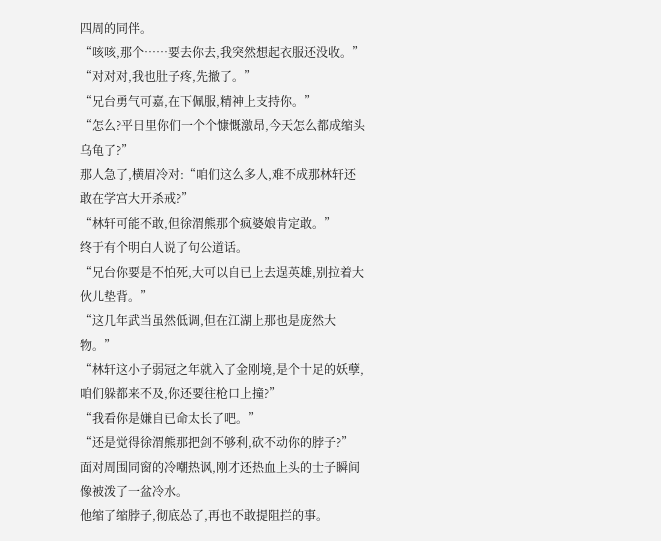四周的同伴。
“咳咳,那个……要去你去,我突然想起衣服还没收。”
“对对对,我也肚子疼,先撤了。”
“兄台勇气可嘉,在下佩服,精神上支持你。”
“怎么?平日里你们一个个慷慨激昂,今天怎么都成缩头乌龟了?”
那人急了,横眉冷对:“咱们这么多人,难不成那林轩还敢在学宫大开杀戒?”
“林轩可能不敢,但徐渭熊那个疯婆娘肯定敢。”
终于有个明白人说了句公道话。
“兄台你要是不怕死,大可以自已上去逞英雄,别拉着大伙儿垫背。”
“这几年武当虽然低调,但在江湖上那也是庞然大物。”
“林轩这小子弱冠之年就入了金刚境,是个十足的妖孽,咱们躲都来不及,你还要往枪口上撞?”
“我看你是嫌自已命太长了吧。”
“还是觉得徐渭熊那把剑不够利,砍不动你的脖子?”
面对周围同窗的冷嘲热讽,刚才还热血上头的士子瞬间像被泼了一盆冷水。
他缩了缩脖子,彻底怂了,再也不敢提阻拦的事。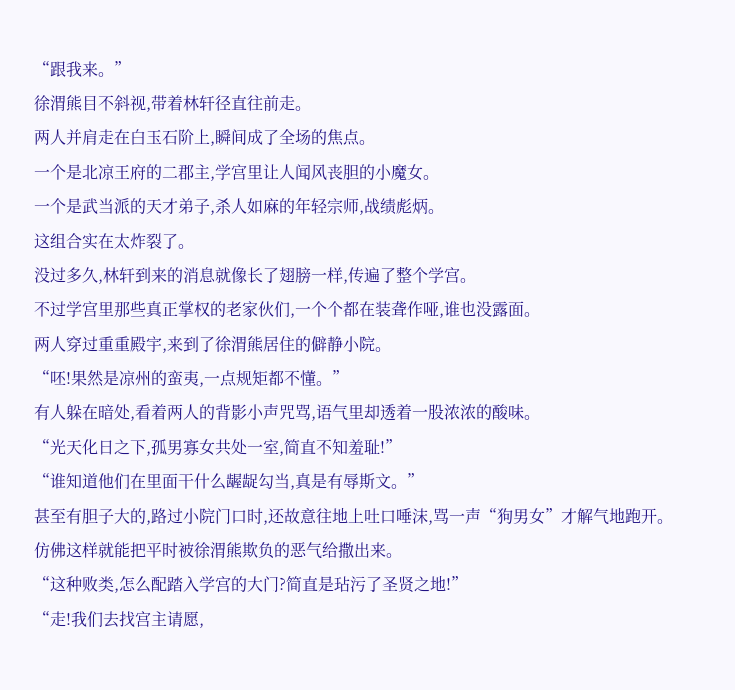“跟我来。”
徐渭熊目不斜视,带着林轩径直往前走。
两人并肩走在白玉石阶上,瞬间成了全场的焦点。
一个是北凉王府的二郡主,学宫里让人闻风丧胆的小魔女。
一个是武当派的天才弟子,杀人如麻的年轻宗师,战绩彪炳。
这组合实在太炸裂了。
没过多久,林轩到来的消息就像长了翅膀一样,传遍了整个学宫。
不过学宫里那些真正掌权的老家伙们,一个个都在装聋作哑,谁也没露面。
两人穿过重重殿宇,来到了徐渭熊居住的僻静小院。
“呸!果然是凉州的蛮夷,一点规矩都不懂。”
有人躲在暗处,看着两人的背影小声咒骂,语气里却透着一股浓浓的酸味。
“光天化日之下,孤男寡女共处一室,简直不知羞耻!”
“谁知道他们在里面干什么龌龊勾当,真是有辱斯文。”
甚至有胆子大的,路过小院门口时,还故意往地上吐口唾沫,骂一声“狗男女”才解气地跑开。
仿佛这样就能把平时被徐渭熊欺负的恶气给撒出来。
“这种败类,怎么配踏入学宫的大门?简直是玷污了圣贤之地!”
“走!我们去找宫主请愿,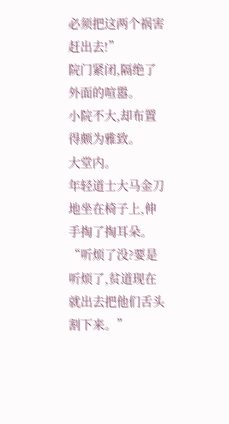必须把这两个祸害赶出去!”
院门紧闭,隔绝了外面的喧嚣。
小院不大,却布置得颇为雅致。
大堂内。
年轻道士大马金刀地坐在椅子上,伸手掏了掏耳朵。
“听烦了没?要是听烦了,贫道现在就出去把他们舌头割下来。”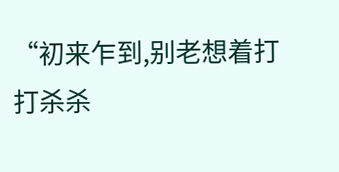“初来乍到,别老想着打打杀杀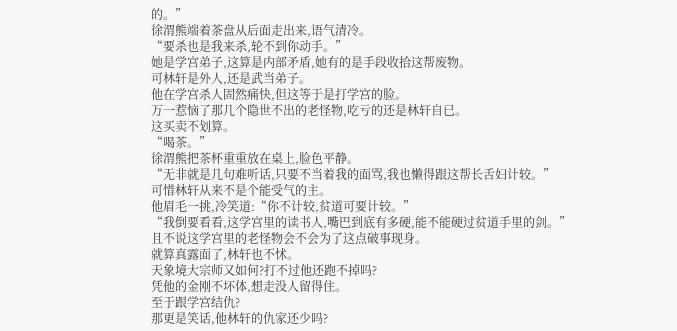的。”
徐渭熊端着茶盘从后面走出来,语气清冷。
“要杀也是我来杀,轮不到你动手。”
她是学宫弟子,这算是内部矛盾,她有的是手段收拾这帮废物。
可林轩是外人,还是武当弟子。
他在学宫杀人固然痛快,但这等于是打学宫的脸。
万一惹恼了那几个隐世不出的老怪物,吃亏的还是林轩自已。
这买卖不划算。
“喝茶。”
徐渭熊把茶杯重重放在桌上,脸色平静。
“无非就是几句难听话,只要不当着我的面骂,我也懒得跟这帮长舌妇计较。”
可惜林轩从来不是个能受气的主。
他眉毛一挑,冷笑道:“你不计较,贫道可要计较。”
“我倒要看看,这学宫里的读书人,嘴巴到底有多硬,能不能硬过贫道手里的剑。”
且不说这学宫里的老怪物会不会为了这点破事现身。
就算真露面了,林轩也不怵。
天象境大宗师又如何?打不过他还跑不掉吗?
凭他的金刚不坏体,想走没人留得住。
至于跟学宫结仇?
那更是笑话,他林轩的仇家还少吗?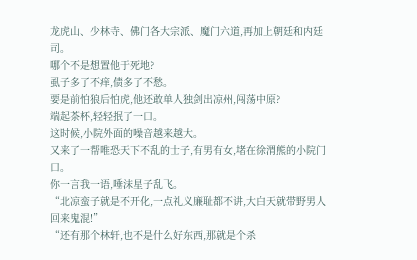龙虎山、少林寺、佛门各大宗派、魔门六道,再加上朝廷和内廷司。
哪个不是想置他于死地?
虱子多了不痒,债多了不愁。
要是前怕狼后怕虎,他还敢单人独剑出凉州,闯荡中原?
端起茶杯,轻轻抿了一口。
这时候,小院外面的噪音越来越大。
又来了一帮唯恐天下不乱的士子,有男有女,堵在徐渭熊的小院门口。
你一言我一语,唾沫星子乱飞。
“北凉蛮子就是不开化,一点礼义廉耻都不讲,大白天就带野男人回来鬼混!”
“还有那个林轩,也不是什么好东西,那就是个杀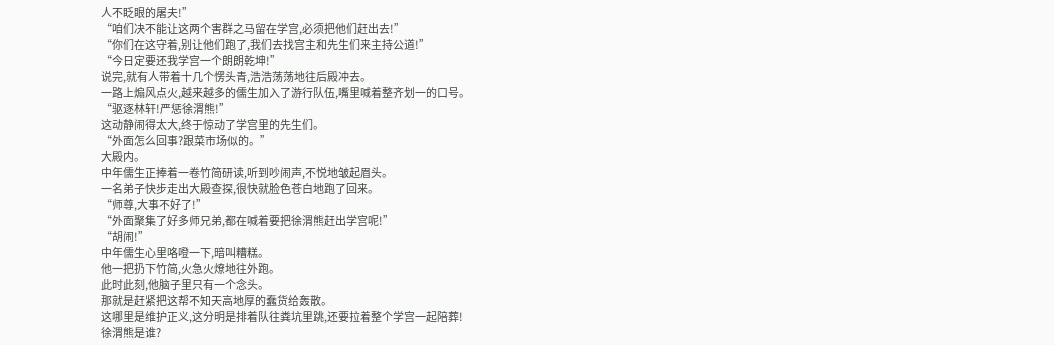人不眨眼的屠夫!”
“咱们决不能让这两个害群之马留在学宫,必须把他们赶出去!”
“你们在这守着,别让他们跑了,我们去找宫主和先生们来主持公道!”
“今日定要还我学宫一个朗朗乾坤!”
说完,就有人带着十几个愣头青,浩浩荡荡地往后殿冲去。
一路上煽风点火,越来越多的儒生加入了游行队伍,嘴里喊着整齐划一的口号。
“驱逐林轩!严惩徐渭熊!”
这动静闹得太大,终于惊动了学宫里的先生们。
“外面怎么回事?跟菜市场似的。”
大殿内。
中年儒生正捧着一卷竹简研读,听到吵闹声,不悦地皱起眉头。
一名弟子快步走出大殿查探,很快就脸色苍白地跑了回来。
“师尊,大事不好了!”
“外面聚集了好多师兄弟,都在喊着要把徐渭熊赶出学宫呢!”
“胡闹!”
中年儒生心里咯噔一下,暗叫糟糕。
他一把扔下竹简,火急火燎地往外跑。
此时此刻,他脑子里只有一个念头。
那就是赶紧把这帮不知天高地厚的蠢货给轰散。
这哪里是维护正义,这分明是排着队往粪坑里跳,还要拉着整个学宫一起陪葬!
徐渭熊是谁?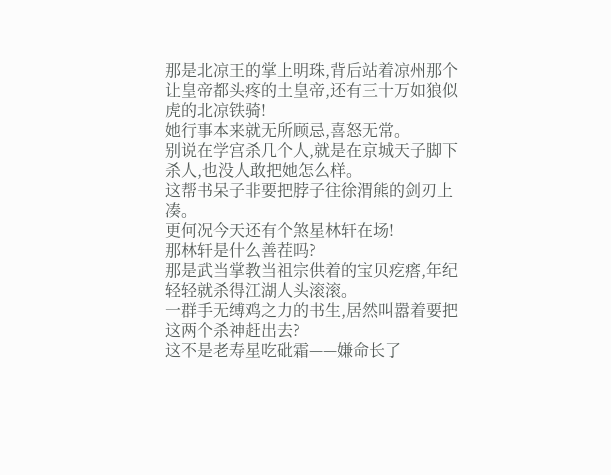那是北凉王的掌上明珠,背后站着凉州那个让皇帝都头疼的土皇帝,还有三十万如狼似虎的北凉铁骑!
她行事本来就无所顾忌,喜怒无常。
别说在学宫杀几个人,就是在京城天子脚下杀人,也没人敢把她怎么样。
这帮书呆子非要把脖子往徐渭熊的剑刃上凑。
更何况今天还有个煞星林轩在场!
那林轩是什么善茬吗?
那是武当掌教当祖宗供着的宝贝疙瘩,年纪轻轻就杀得江湖人头滚滚。
一群手无缚鸡之力的书生,居然叫嚣着要把这两个杀神赶出去?
这不是老寿星吃砒霜——嫌命长了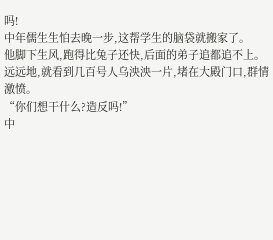吗!
中年儒生生怕去晚一步,这帮学生的脑袋就搬家了。
他脚下生风,跑得比兔子还快,后面的弟子追都追不上。
远远地,就看到几百号人乌泱泱一片,堵在大殿门口,群情激愤。
“你们想干什么?造反吗!”
中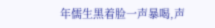年儒生黑着脸一声暴喝,声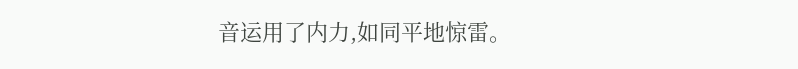音运用了内力,如同平地惊雷。